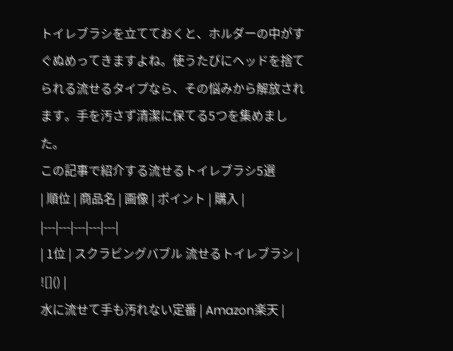トイレブラシを立てておくと、ホルダーの中がすぐぬめってきますよね。使うたびにヘッドを捨てられる流せるタイプなら、その悩みから解放されます。手を汚さず清潔に保てる5つを集めました。
この記事で紹介する流せるトイレブラシ5選
| 順位 | 商品名 | 画像 | ポイント | 購入 |
|---|---|---|---|---|
| 1位 | スクラビングバブル 流せるトイレブラシ | ![]() |
水に流せて手も汚れない定番 | Amazon楽天 |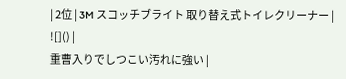| 2位 | 3M スコッチブライト 取り替え式トイレクリーナー | ![]() |
重曹入りでしつこい汚れに強い |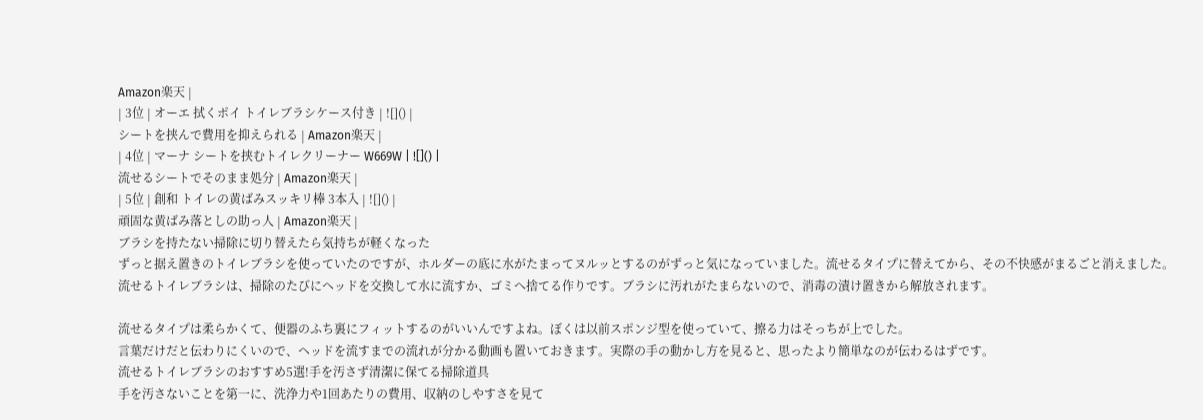Amazon楽天 |
| 3位 | オーエ 拭くポイ トイレブラシケース付き | ![]() |
シートを挟んで費用を抑えられる | Amazon楽天 |
| 4位 | マーナ シートを挟むトイレクリーナー W669W | ![]() |
流せるシートでそのまま処分 | Amazon楽天 |
| 5位 | 創和 トイレの黄ばみスッキリ棒 3本入 | ![]() |
頑固な黄ばみ落としの助っ人 | Amazon楽天 |
ブラシを持たない掃除に切り替えたら気持ちが軽くなった
ずっと据え置きのトイレブラシを使っていたのですが、ホルダーの底に水がたまってヌルッとするのがずっと気になっていました。流せるタイプに替えてから、その不快感がまるごと消えました。
流せるトイレブラシは、掃除のたびにヘッドを交換して水に流すか、ゴミへ捨てる作りです。ブラシに汚れがたまらないので、消毒の漬け置きから解放されます。

流せるタイプは柔らかくて、便器のふち裏にフィットするのがいいんですよね。ぼくは以前スポンジ型を使っていて、擦る力はそっちが上でした。
言葉だけだと伝わりにくいので、ヘッドを流すまでの流れが分かる動画も置いておきます。実際の手の動かし方を見ると、思ったより簡単なのが伝わるはずです。
流せるトイレブラシのおすすめ5選!手を汚さず清潔に保てる掃除道具
手を汚さないことを第一に、洗浄力や1回あたりの費用、収納のしやすさを見て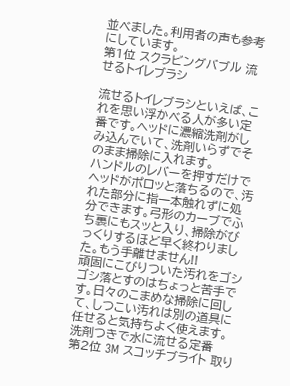並べました。利用者の声も参考にしています。
第1位 スクラビングバブル 流せるトイレブラシ

流せるトイレブラシといえば、これを思い浮かべる人が多い定番です。ヘッドに濃縮洗剤がしみ込んでいて、洗剤いらずでそのまま掃除に入れます。
ハンドルのレバーを押すだけでヘッドがポロッと落ちるので、汚れた部分に指一本触れずに処分できます。弓形のカーブでふち裏にもスッと入り、掃除がびっくりするほど早く終わりました。もう手離せません!!
頑固にこびりついた汚れをゴシゴシ落とすのはちょっと苦手です。日々のこまめな掃除に回して、しつこい汚れは別の道具に任せると気持ちよく使えます。
洗剤つきで水に流せる定番
第2位 3M スコッチブライト 取り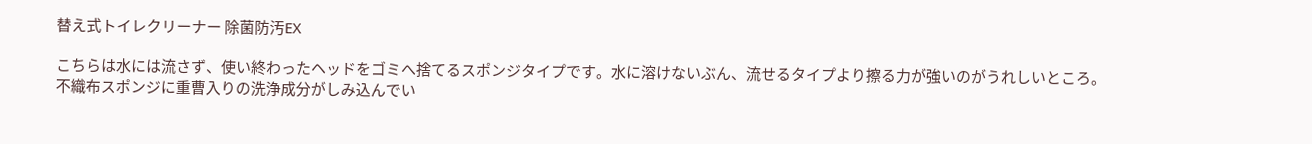替え式トイレクリーナー 除菌防汚EX

こちらは水には流さず、使い終わったヘッドをゴミへ捨てるスポンジタイプです。水に溶けないぶん、流せるタイプより擦る力が強いのがうれしいところ。
不織布スポンジに重曹入りの洗浄成分がしみ込んでい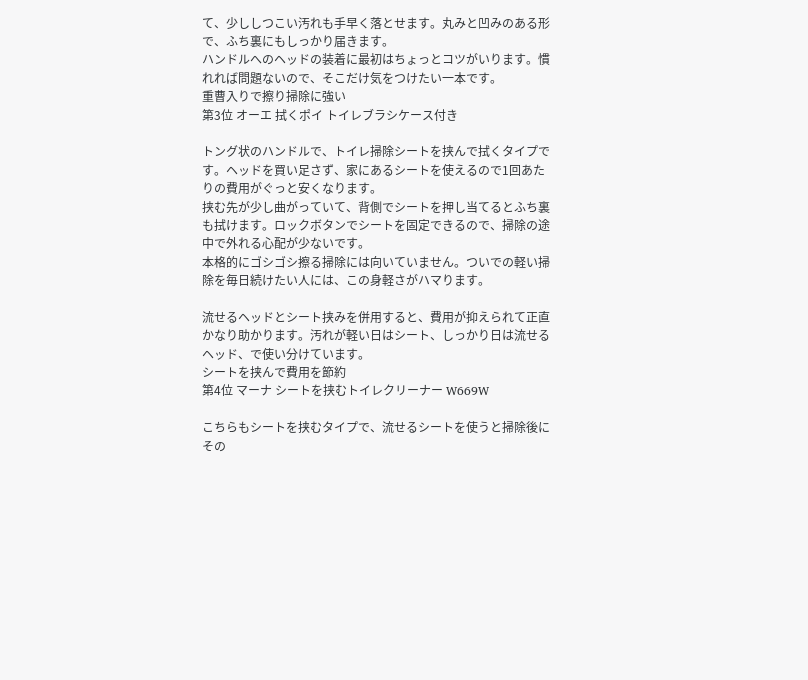て、少ししつこい汚れも手早く落とせます。丸みと凹みのある形で、ふち裏にもしっかり届きます。
ハンドルへのヘッドの装着に最初はちょっとコツがいります。慣れれば問題ないので、そこだけ気をつけたい一本です。
重曹入りで擦り掃除に強い
第3位 オーエ 拭くポイ トイレブラシケース付き

トング状のハンドルで、トイレ掃除シートを挟んで拭くタイプです。ヘッドを買い足さず、家にあるシートを使えるので1回あたりの費用がぐっと安くなります。
挟む先が少し曲がっていて、背側でシートを押し当てるとふち裏も拭けます。ロックボタンでシートを固定できるので、掃除の途中で外れる心配が少ないです。
本格的にゴシゴシ擦る掃除には向いていません。ついでの軽い掃除を毎日続けたい人には、この身軽さがハマります。

流せるヘッドとシート挟みを併用すると、費用が抑えられて正直かなり助かります。汚れが軽い日はシート、しっかり日は流せるヘッド、で使い分けています。
シートを挟んで費用を節約
第4位 マーナ シートを挟むトイレクリーナー W669W

こちらもシートを挟むタイプで、流せるシートを使うと掃除後にその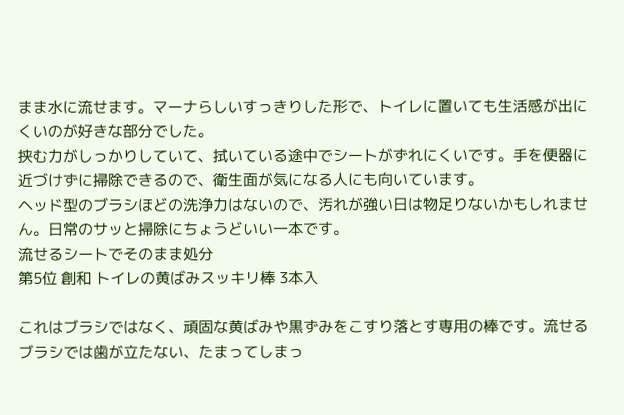まま水に流せます。マーナらしいすっきりした形で、トイレに置いても生活感が出にくいのが好きな部分でした。
挟む力がしっかりしていて、拭いている途中でシートがずれにくいです。手を便器に近づけずに掃除できるので、衛生面が気になる人にも向いています。
ヘッド型のブラシほどの洗浄力はないので、汚れが強い日は物足りないかもしれません。日常のサッと掃除にちょうどいい一本です。
流せるシートでそのまま処分
第5位 創和 トイレの黄ばみスッキリ棒 3本入

これはブラシではなく、頑固な黄ばみや黒ずみをこすり落とす専用の棒です。流せるブラシでは歯が立たない、たまってしまっ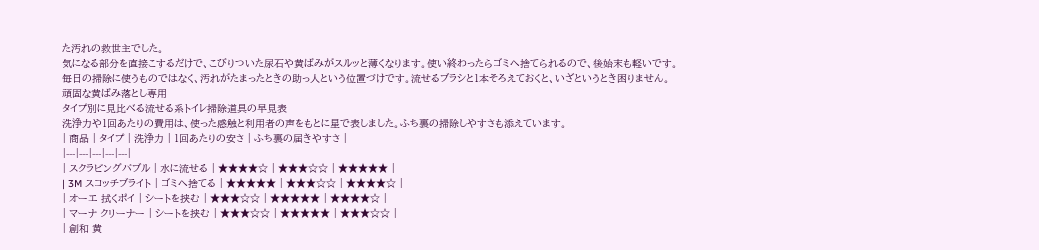た汚れの救世主でした。
気になる部分を直接こするだけで、こびりついた尿石や黄ばみがスルッと薄くなります。使い終わったらゴミへ捨てられるので、後始末も軽いです。
毎日の掃除に使うものではなく、汚れがたまったときの助っ人という位置づけです。流せるブラシと1本そろえておくと、いざというとき困りません。
頑固な黄ばみ落とし専用
タイプ別に見比べる流せる系トイレ掃除道具の早見表
洗浄力や1回あたりの費用は、使った感触と利用者の声をもとに星で表しました。ふち裏の掃除しやすさも添えています。
| 商品 | タイプ | 洗浄力 | 1回あたりの安さ | ふち裏の届きやすさ |
|---|---|---|---|---|
| スクラビングバブル | 水に流せる | ★★★★☆ | ★★★☆☆ | ★★★★★ |
| 3M スコッチブライト | ゴミへ捨てる | ★★★★★ | ★★★☆☆ | ★★★★☆ |
| オーエ 拭くポイ | シートを挟む | ★★★☆☆ | ★★★★★ | ★★★★☆ |
| マーナ クリーナー | シートを挟む | ★★★☆☆ | ★★★★★ | ★★★☆☆ |
| 創和 黄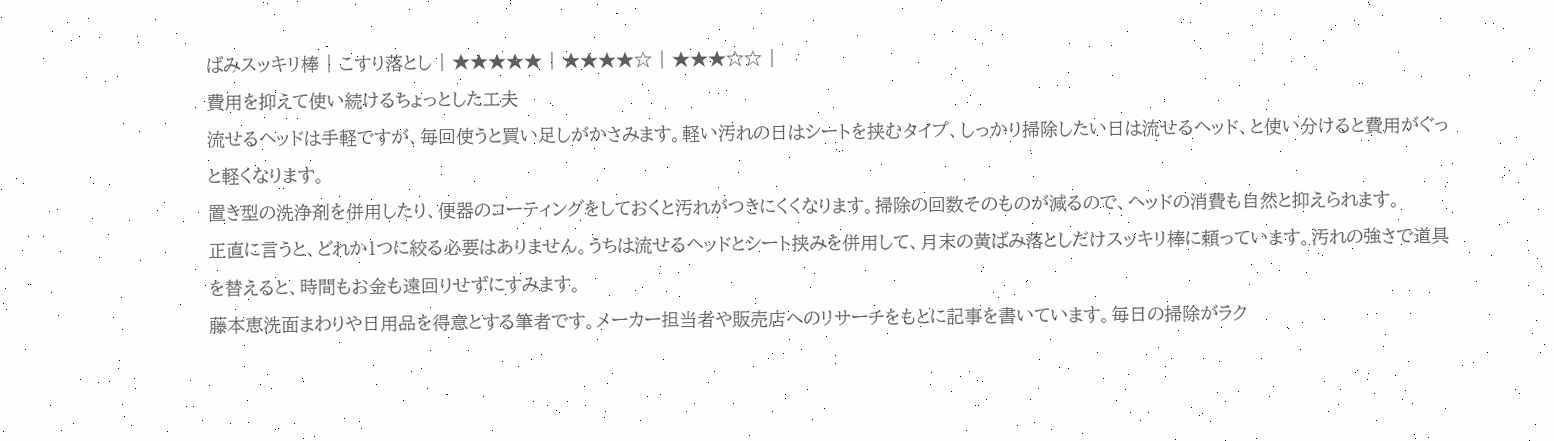ばみスッキリ棒 | こすり落とし | ★★★★★ | ★★★★☆ | ★★★☆☆ |
費用を抑えて使い続けるちょっとした工夫
流せるヘッドは手軽ですが、毎回使うと買い足しがかさみます。軽い汚れの日はシートを挟むタイプ、しっかり掃除したい日は流せるヘッド、と使い分けると費用がぐっと軽くなります。
置き型の洗浄剤を併用したり、便器のコーティングをしておくと汚れがつきにくくなります。掃除の回数そのものが減るので、ヘッドの消費も自然と抑えられます。
正直に言うと、どれか1つに絞る必要はありません。うちは流せるヘッドとシート挟みを併用して、月末の黄ばみ落としだけスッキリ棒に頼っています。汚れの強さで道具を替えると、時間もお金も遠回りせずにすみます。
藤本恵洗面まわりや日用品を得意とする筆者です。メーカー担当者や販売店へのリサーチをもとに記事を書いています。毎日の掃除がラク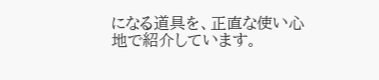になる道具を、正直な使い心地で紹介しています。